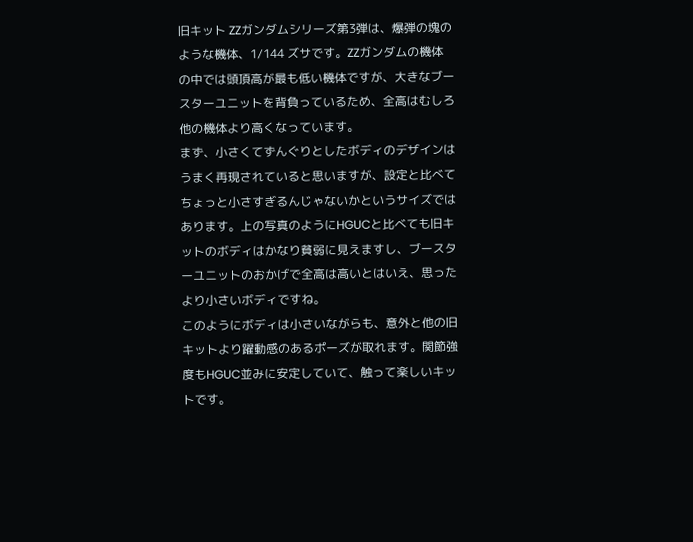旧キット ZZガンダムシリーズ第3弾は、爆弾の塊のような機体、1/144 ズサです。ZZガンダムの機体の中では頭頂高が最も低い機体ですが、大きなブースターユニットを背負っているため、全高はむしろ他の機体より高くなっています。
まず、小さくてずんぐりとしたボディのデザインはうまく再現されていると思いますが、設定と比べてちょっと小さすぎるんじゃないかというサイズではあります。上の写真のようにHGUCと比べても旧キットのボディはかなり貧弱に見えますし、ブースターユニットのおかげで全高は高いとはいえ、思ったより小さいボディですね。
このようにボディは小さいながらも、意外と他の旧キットより躍動感のあるポーズが取れます。関節強度もHGUC並みに安定していて、触って楽しいキットです。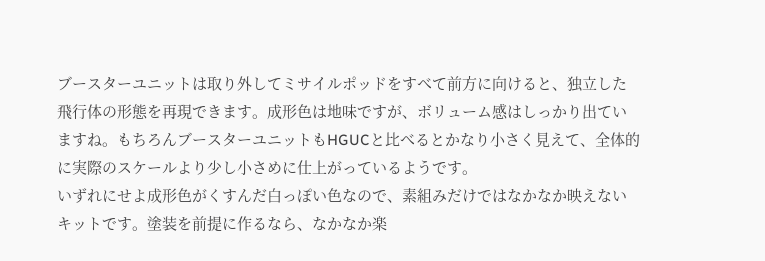ブースターユニットは取り外してミサイルポッドをすべて前方に向けると、独立した飛行体の形態を再現できます。成形色は地味ですが、ボリューム感はしっかり出ていますね。もちろんブースターユニットもHGUCと比べるとかなり小さく見えて、全体的に実際のスケールより少し小さめに仕上がっているようです。
いずれにせよ成形色がくすんだ白っぽい色なので、素組みだけではなかなか映えないキットです。塗装を前提に作るなら、なかなか楽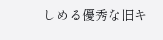しめる優秀な旧キ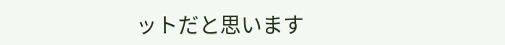ットだと思います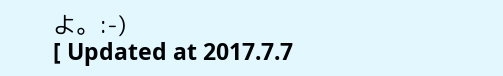よ。:-)
[ Updated at 2017.7.7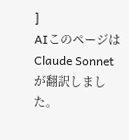]
AIこのページは Claude Sonnet が翻訳しました。